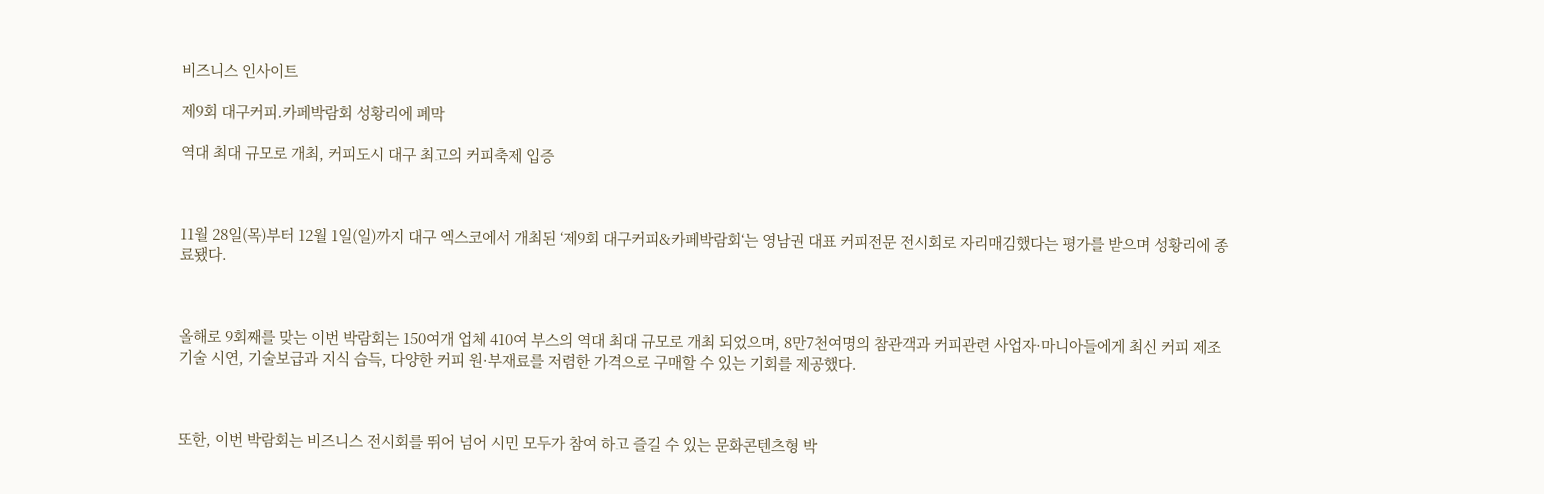비즈니스 인사이트

제9회 대구커피.카페박람회 성황리에 폐막

역대 최대 규모로 개최, 커피도시 대구 최고의 커피축제 입증



11월 28일(목)부터 12월 1일(일)까지 대구 엑스코에서 개최된 ‘제9회 대구커피&카페박람회‘는 영남권 대표 커피전문 전시회로 자리매김했다는 평가를 받으며 성황리에 종료됐다.



올해로 9회째를 맞는 이번 박람회는 150여개 업체 410여 부스의 역대 최대 규모로 개최 되었으며, 8만7천여명의 참관객과 커피관련 사업자·마니아들에게 최신 커피 제조기술 시연, 기술보급과 지식 습득, 다양한 커피 원·부재료를 저렴한 가격으로 구매할 수 있는 기회를 제공했다.



또한, 이번 박람회는 비즈니스 전시회를 뛰어 넘어 시민 모두가 참여 하고 즐길 수 있는 문화콘텐츠형 박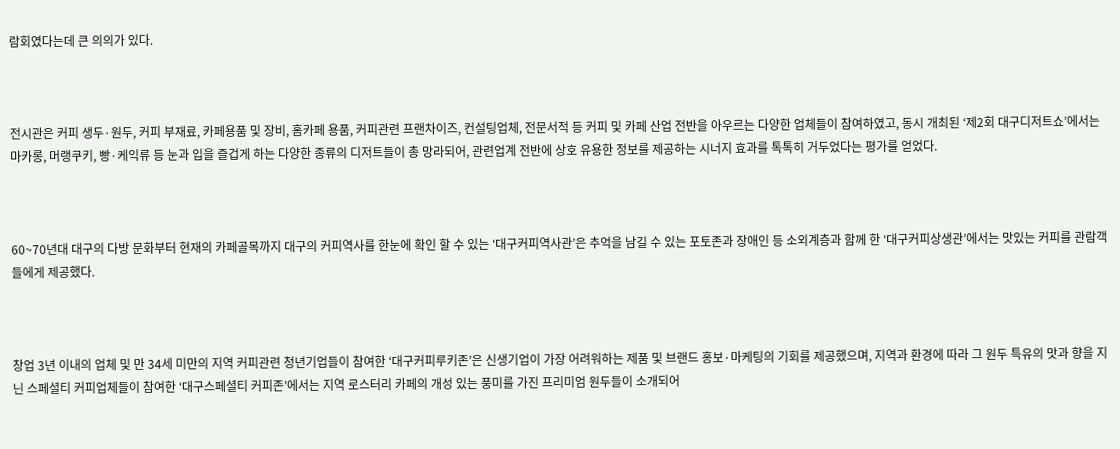람회였다는데 큰 의의가 있다.



전시관은 커피 생두·원두, 커피 부재료, 카페용품 및 장비, 홈카페 용품, 커피관련 프랜차이즈, 컨설팅업체, 전문서적 등 커피 및 카페 산업 전반을 아우르는 다양한 업체들이 참여하였고, 동시 개최된 ‘제2회 대구디저트쇼’에서는 마카롱, 머랭쿠키, 빵·케익류 등 눈과 입을 즐겁게 하는 다양한 종류의 디저트들이 총 망라되어, 관련업계 전반에 상호 유용한 정보를 제공하는 시너지 효과를 톡톡히 거두었다는 평가를 얻었다.



60~70년대 대구의 다방 문화부터 현재의 카페골목까지 대구의 커피역사를 한눈에 확인 할 수 있는 ‘대구커피역사관’은 추억을 남길 수 있는 포토존과 장애인 등 소외계층과 함께 한 ‘대구커피상생관’에서는 맛있는 커피를 관람객들에게 제공했다.



창업 3년 이내의 업체 및 만 34세 미만의 지역 커피관련 청년기업들이 참여한 ‘대구커피루키존’은 신생기업이 가장 어려워하는 제품 및 브랜드 홍보·마케팅의 기회를 제공했으며, 지역과 환경에 따라 그 원두 특유의 맛과 향을 지닌 스페셜티 커피업체들이 참여한 ‘대구스페셜티 커피존’에서는 지역 로스터리 카페의 개성 있는 풍미를 가진 프리미엄 원두들이 소개되어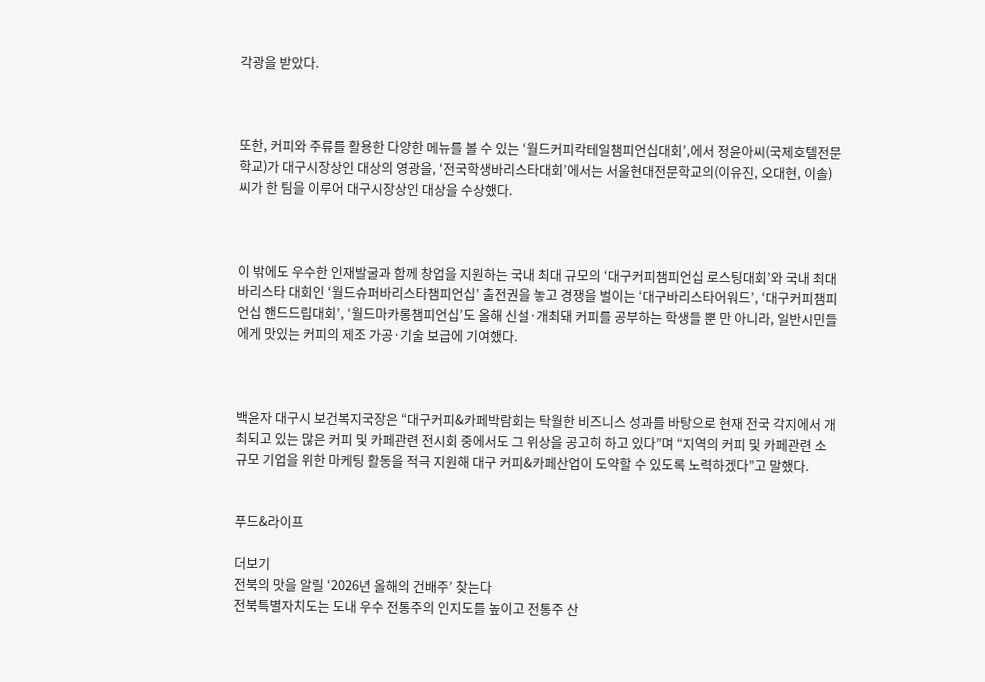각광을 받았다.



또한, 커피와 주류를 활용한 다양한 메뉴를 볼 수 있는 ‘월드커피칵테일챔피언십대회’,에서 정윤아씨(국제호텔전문학교)가 대구시장상인 대상의 영광을, ‘전국학생바리스타대회’에서는 서울현대전문학교의(이유진, 오대현, 이솔)씨가 한 팀을 이루어 대구시장상인 대상을 수상했다.



이 밖에도 우수한 인재발굴과 함께 창업을 지원하는 국내 최대 규모의 ‘대구커피챔피언십 로스팅대회’와 국내 최대 바리스타 대회인 ‘월드슈퍼바리스타챔피언십’ 출전권을 놓고 경쟁을 벌이는 ‘대구바리스타어워드’, ‘대구커피챔피언십 핸드드립대회’, ‘월드마카롱챔피언십’도 올해 신설·개최돼 커피를 공부하는 학생들 뿐 만 아니라, 일반시민들에게 맛있는 커피의 제조 가공·기술 보급에 기여했다.



백윤자 대구시 보건복지국장은 “대구커피&카페박람회는 탁월한 비즈니스 성과를 바탕으로 현재 전국 각지에서 개최되고 있는 많은 커피 및 카페관련 전시회 중에서도 그 위상을 공고히 하고 있다”며 “지역의 커피 및 카페관련 소규모 기업을 위한 마케팅 활동을 적극 지원해 대구 커피&카페산업이 도약할 수 있도록 노력하겠다”고 말했다.


푸드&라이프

더보기
전북의 맛을 알릴 ‘2026년 올해의 건배주’ 찾는다
전북특별자치도는 도내 우수 전통주의 인지도를 높이고 전통주 산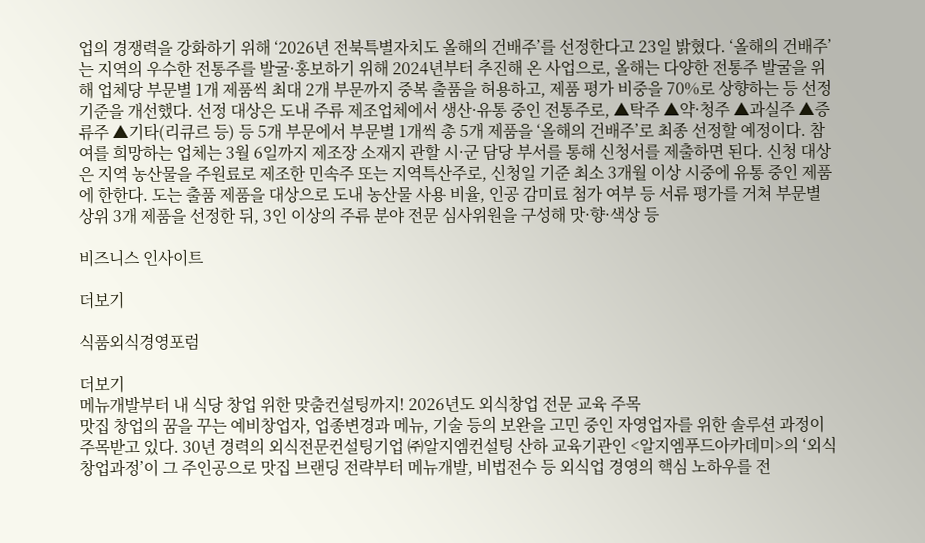업의 경쟁력을 강화하기 위해 ‘2026년 전북특별자치도 올해의 건배주’를 선정한다고 23일 밝혔다. ‘올해의 건배주’는 지역의 우수한 전통주를 발굴·홍보하기 위해 2024년부터 추진해 온 사업으로, 올해는 다양한 전통주 발굴을 위해 업체당 부문별 1개 제품씩 최대 2개 부문까지 중복 출품을 허용하고, 제품 평가 비중을 70%로 상향하는 등 선정 기준을 개선했다. 선정 대상은 도내 주류 제조업체에서 생산·유통 중인 전통주로, ▲탁주 ▲약·청주 ▲과실주 ▲증류주 ▲기타(리큐르 등) 등 5개 부문에서 부문별 1개씩 총 5개 제품을 ‘올해의 건배주’로 최종 선정할 예정이다. 참여를 희망하는 업체는 3월 6일까지 제조장 소재지 관할 시·군 담당 부서를 통해 신청서를 제출하면 된다. 신청 대상은 지역 농산물을 주원료로 제조한 민속주 또는 지역특산주로, 신청일 기준 최소 3개월 이상 시중에 유통 중인 제품에 한한다. 도는 출품 제품을 대상으로 도내 농산물 사용 비율, 인공 감미료 첨가 여부 등 서류 평가를 거쳐 부문별 상위 3개 제품을 선정한 뒤, 3인 이상의 주류 분야 전문 심사위원을 구성해 맛·향·색상 등

비즈니스 인사이트

더보기

식품외식경영포럼

더보기
메뉴개발부터 내 식당 창업 위한 맞춤컨설팅까지! 2026년도 외식창업 전문 교육 주목
맛집 창업의 꿈을 꾸는 예비창업자, 업종변경과 메뉴, 기술 등의 보완을 고민 중인 자영업자를 위한 솔루션 과정이 주목받고 있다. 30년 경력의 외식전문컨설팅기업 ㈜알지엠컨설팅 산하 교육기관인 <알지엠푸드아카데미>의 ‘외식창업과정’이 그 주인공으로 맛집 브랜딩 전략부터 메뉴개발, 비법전수 등 외식업 경영의 핵심 노하우를 전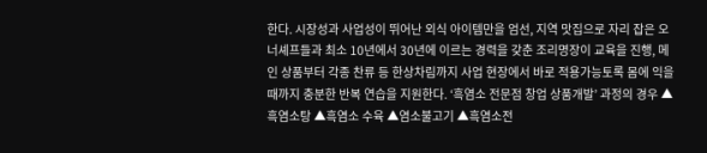한다. 시장성과 사업성이 뛰어난 외식 아이템만을 엄선, 지역 맛집으로 자리 잡은 오너셰프들과 최소 10년에서 30년에 이르는 경력을 갖춘 조리명장이 교육을 진행, 메인 상품부터 각종 찬류 등 한상차림까지 사업 현장에서 바로 적용가능토록 몸에 익을 때까지 충분한 반복 연습을 지원한다. ‘흑염소 전문점 창업 상품개발’ 과정의 경우 ▲흑염소탕 ▲흑염소 수육 ▲염소불고기 ▲흑염소전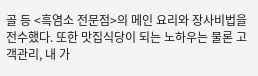골 등 <흑염소 전문점>의 메인 요리와 장사비법을 전수했다. 또한 맛집식당이 되는 노하우는 물론 고객관리, 내 가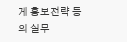게 홍보전략 등의 실무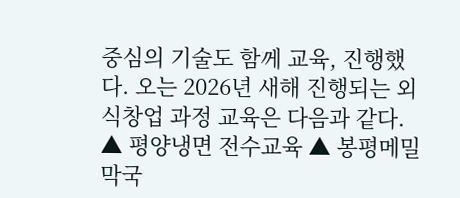중심의 기술도 함께 교육, 진행했다. 오는 2026년 새해 진행되는 외식창업 과정 교육은 다음과 같다. ▲ 평양냉면 전수교육 ▲ 봉평메밀막국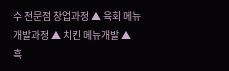수 전문점 창업과정 ▲ 육회 메뉴개발과정 ▲ 치킨 메뉴개발 ▲ 흑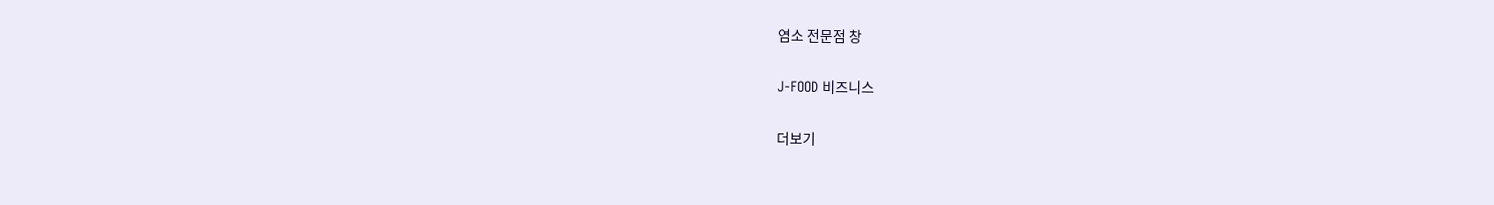염소 전문점 창

J-FOOD 비즈니스

더보기